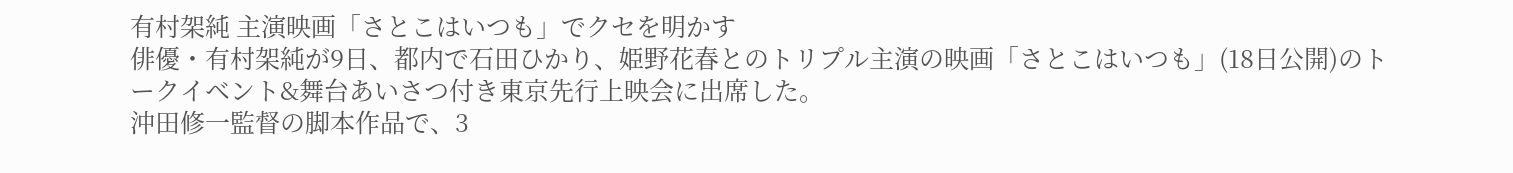有村架純 主演映画「さとこはいつも」でクセを明かす
俳優・有村架純が9日、都内で石田ひかり、姫野花春とのトリプル主演の映画「さとこはいつも」(18日公開)のトークイベント&舞台あいさつ付き東京先行上映会に出席した。
沖田修一監督の脚本作品で、3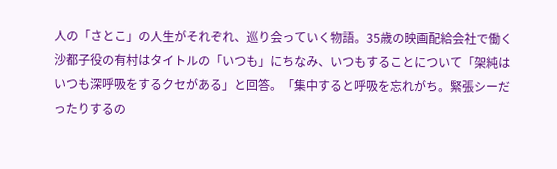人の「さとこ」の人生がそれぞれ、巡り会っていく物語。35歳の映画配給会社で働く沙都子役の有村はタイトルの「いつも」にちなみ、いつもすることについて「架純はいつも深呼吸をするクセがある」と回答。「集中すると呼吸を忘れがち。緊張シーだったりするの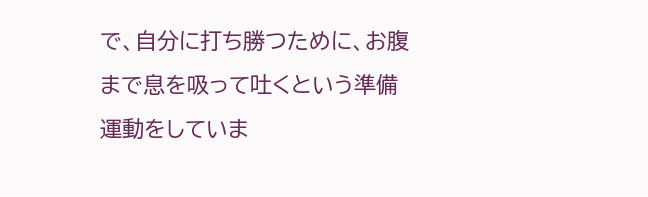で、自分に打ち勝つために、お腹まで息を吸って吐くという準備運動をしていま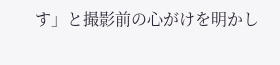す」と撮影前の心がけを明かし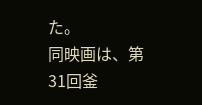た。
同映画は、第31回釜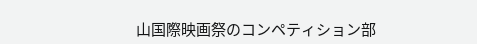山国際映画祭のコンペティション部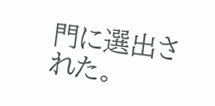門に選出された。